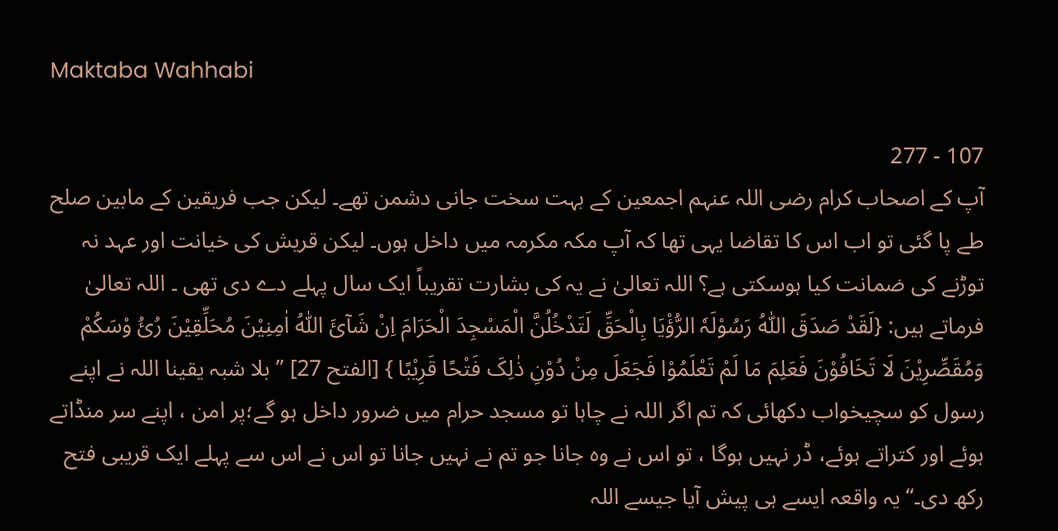Maktaba Wahhabi

107 - 277
آپ کے اصحاب کرام رضی اللہ عنہم اجمعین کے بہت سخت جانی دشمن تھے۔ لیکن جب فریقین کے مابین صلح طے پا گئی تو اب اس کا تقاضا یہی تھا کہ آپ مکہ مکرمہ میں داخل ہوں۔ لیکن قریش کی خیانت اور عہد نہ توڑنے کی ضمانت کیا ہوسکتی ہے؟ اللہ تعالیٰ نے یہ کی بشارت تقریباً ایک سال پہلے دے دی تھی ۔ اللہ تعالیٰ فرماتے ہیں: {لَقَدْ صَدَقَ اللّٰہُ رَسُوْلَہٗ الرُّؤْیَا بِالْحَقِّ لَتَدْخُلُنَّ الْمَسْجِدَ الْحَرَامَ اِنْ شَآئَ اللّٰہُ اٰمِنِیْنَ مُحَلِّقِیْنَ رُئُ وْسَکُمْ وَمُقَصِّرِیْنَ لَا تَخَافُوْنَ فَعَلِمَ مَا لَمْ تَعْلَمُوْا فَجَعَلَ مِنْ دُوْنِ ذٰلِکَ فَتْحًا قَرِیْبًا } [الفتح 27] ’’ بلا شبہ یقینا اللہ نے اپنے رسول کو سچیخواب دکھائی کہ تم اگر اللہ نے چاہا تو مسجد حرام میں ضرور داخل ہو گے؛پر امن ، اپنے سر منڈاتے ہوئے اور کتراتے ہوئے، ڈر نہیں ہوگا ، تو اس نے وہ جانا جو تم نے نہیں جانا تو اس نے اس سے پہلے ایک قریبی فتح رکھ دی۔‘‘ یہ واقعہ ایسے ہی پیش آیا جیسے اللہ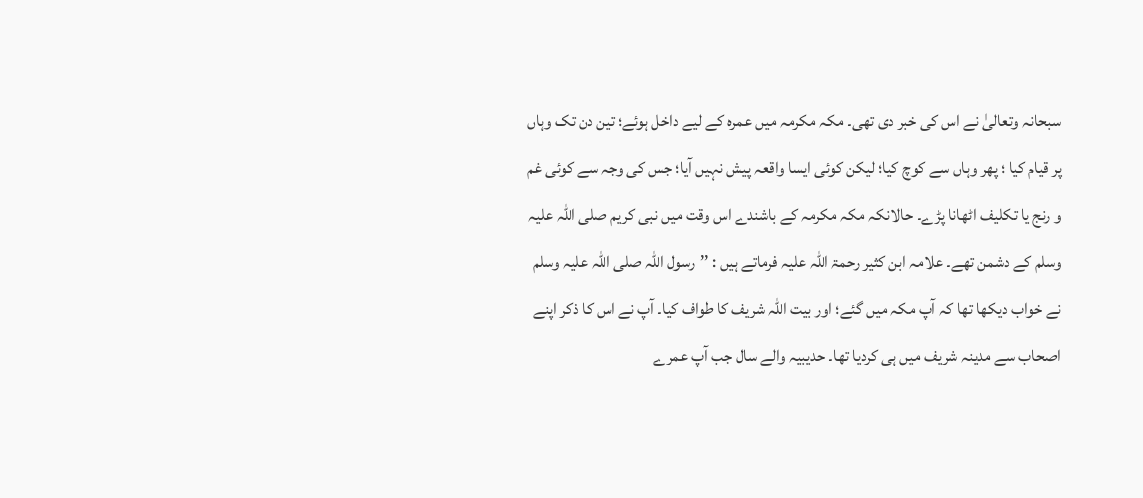سبحانہ وتعالیٰ نے اس کی خبر دی تھی۔ مکہ مکرمہ میں عمرہ کے لیے داخل ہوئے؛ تین دن تک وہاں پر قیام کیا ؛ پھر وہاں سے کوچ کیا؛ لیکن کوئی ایسا واقعہ پیش نہیں آیا؛ جس کی وجہ سے کوئی غم و رنج یا تکلیف اٹھانا پڑے۔ حالانکہ مکہ مکرمہ کے باشندے اس وقت میں نبی کریم صلی اللہ علیہ وسلم کے دشمن تھے۔ علامہ ابن کثیر رحمۃ اللہ علیہ فرماتے ہیں : ’’رسول اللہ صلی اللہ علیہ وسلم نے خواب دیکھا تھا کہ آپ مکہ میں گئے؛ اور بیت اللہ شریف کا طواف کیا۔ آپ نے اس کا ذکر اپنے اصحاب سے مدینہ شریف میں ہی کردیا تھا۔ حدیبیہ والے سال جب آپ عمرے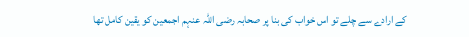کے ارادے سے چلے تو اس خواب کی بنا پر صحابہ رضی اللہ عنہم اجمعین کو یقین کامل تھا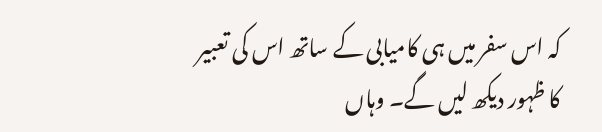کہ اس سفر میں ہی کامیابی کے ساتھ اس کی تعبیر کا ظہور دیکھ لیں گے۔ وہاں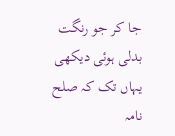جا کر جو رنگت بدلی ہوئی دیکھی یہاں تک کہ صلح نامہ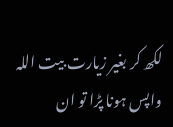لکھ کر بغیر زیارت بیت اللہ واپس ہونا پڑا تو ان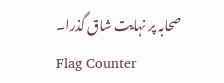صحابہ پر نہایت شاق گذرا۔
Flag Counter